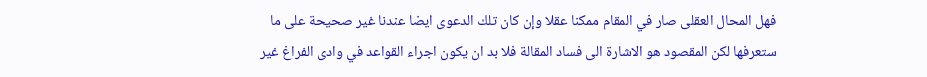فهل المحال العقلى صار في المقام ممكنا عقلا وإن كان تلك الدعوى ايضا عندنا غير صحيحة على ما ستعرفها لكن المقصود هو الاشارة الى فساد المقالة فلا بد ان يكون اجراء القواعد في وادى الفراغ غير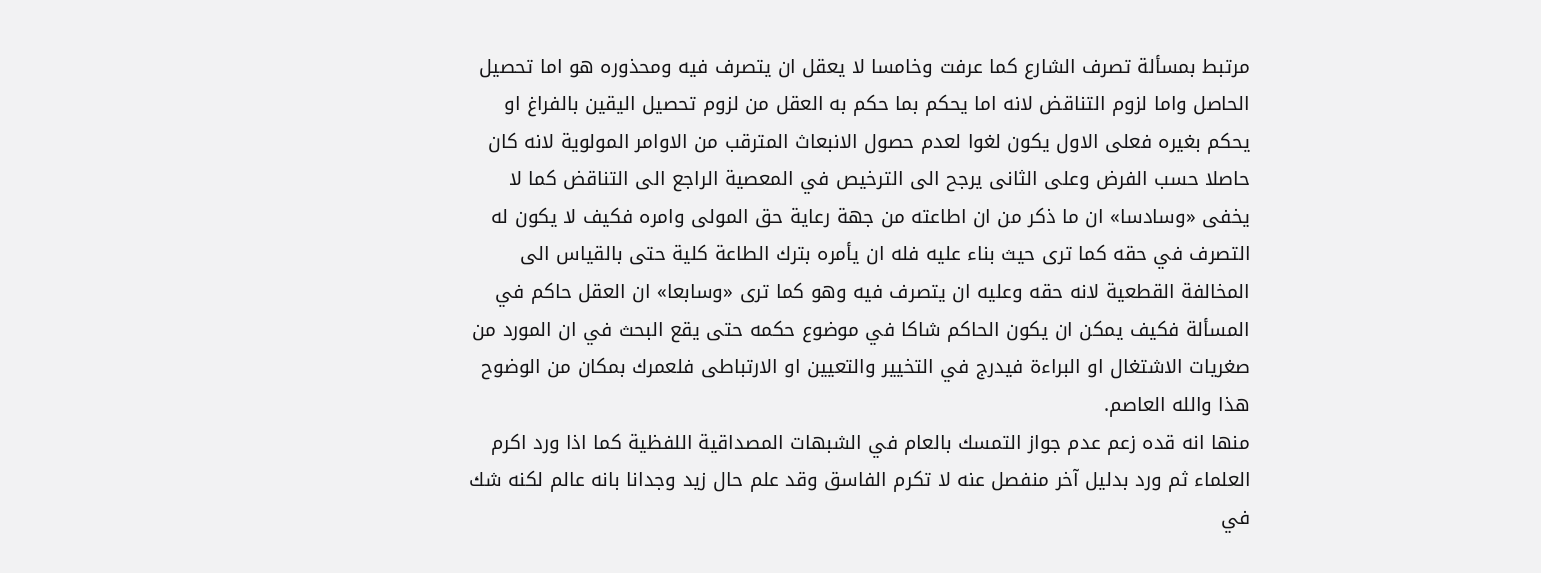مرتبط بمسألة تصرف الشارع كما عرفت وخامسا لا يعقل ان يتصرف فيه ومحذوره هو اما تحصيل الحاصل واما لزوم التناقض لانه اما يحكم بما حكم به العقل من لزوم تحصيل اليقين بالفراغ او يحكم بغيره فعلى الاول يكون لغوا لعدم حصول الانبعاث المترقب من الاوامر المولوية لانه كان حاصلا حسب الفرض وعلى الثانى يرجح الى الترخيص في المعصية الراجع الى التناقض كما لا يخفى «وسادسا» ان ما ذكر من ان اطاعته من جهة رعاية حق المولى وامره فكيف لا يكون له التصرف في حقه كما ترى حيث بناء عليه فله ان يأمره بترك الطاعة كلية حتى بالقياس الى المخالفة القطعية لانه حقه وعليه ان يتصرف فيه وهو كما ترى «وسابعا» ان العقل حاكم في المسألة فكيف يمكن ان يكون الحاكم شاكا في موضوع حكمه حتى يقع البحث في ان المورد من صغريات الاشتغال او البراءة فيدرج في التخيير والتعيين او الارتباطى فلعمرك بمكان من الوضوح هذا والله العاصم.
منها انه قده زعم عدم جواز التمسك بالعام في الشبهات المصداقية اللفظية كما اذا ورد اكرم العلماء ثم ورد بدليل آخر منفصل عنه لا تكرم الفاسق وقد علم حال زيد وجدانا بانه عالم لكنه شك في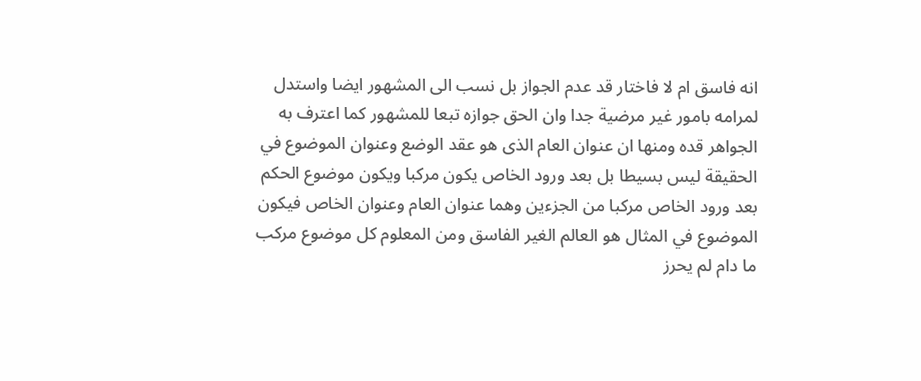انه فاسق ام لا فاختار قد عدم الجواز بل نسب الى المشهور ايضا واستدل لمرامه بامور غير مرضية جدا وان الحق جوازه تبعا للمشهور كما اعترف به الجواهر قده ومنها ان عنوان العام الذى هو عقد الوضع وعنوان الموضوع في الحقيقة ليس بسيطا بل بعد ورود الخاص يكون مركبا ويكون موضوع الحكم بعد ورود الخاص مركبا من الجزءين وهما عنوان العام وعنوان الخاص فيكون الموضوع في المثال هو العالم الغير الفاسق ومن المعلوم كل موضوع مركب ما دام لم يحرز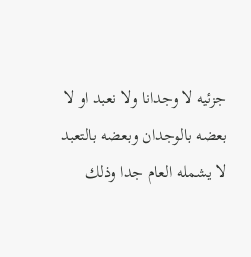جزئيه لا وجدانا ولا نعبد او لا بعضه بالوجدان وبعضه بالتعبد لا يشمله العام جدا وذلك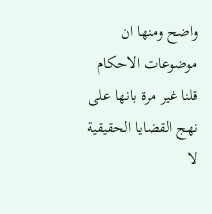واضح ومنها ان موضوعات الاحكام قلنا غير مرة بانها على نهج القضايا الحقيقية لا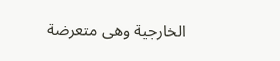الخارجية وهى متعرضة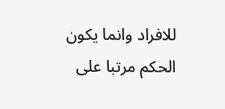للافراد وانما يكون الحكم مرتبا على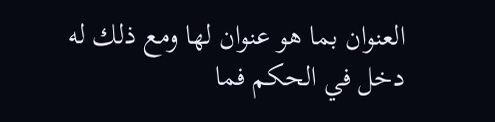العنوان بما هو عنوان لها ومع ذلك له دخل في الحكم فما